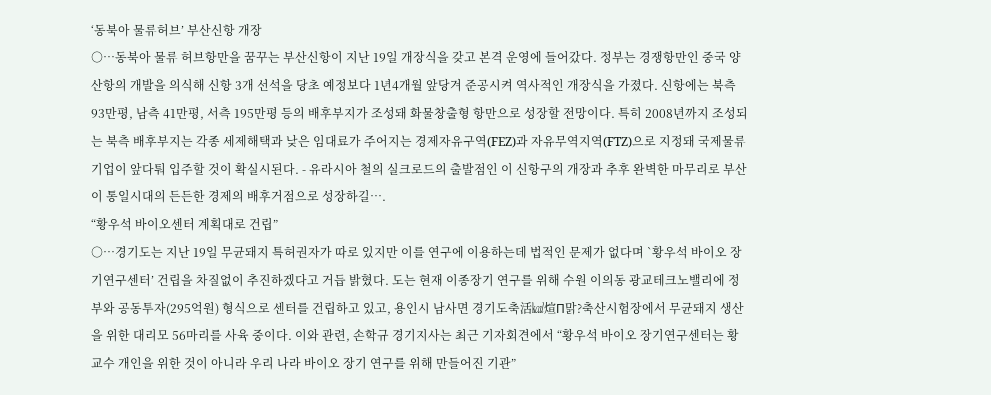‘동북아 물류허브’ 부산신항 개장
○…동북아 물류 허브항만을 꿈꾸는 부산신항이 지난 19일 개장식을 갖고 본격 운영에 들어갔다. 정부는 경쟁항만인 중국 양산항의 개발을 의식해 신항 3개 선석을 당초 예정보다 1년4개월 앞당겨 준공시켜 역사적인 개장식을 가졌다. 신항에는 북측 93만평, 남측 41만평, 서측 195만평 등의 배후부지가 조성돼 화물창출형 항만으로 성장할 전망이다. 특히 2008년까지 조성되는 북측 배후부지는 각종 세제해택과 낮은 임대료가 주어지는 경제자유구역(FEZ)과 자유무역지역(FTZ)으로 지정돼 국제물류기업이 앞다퉈 입주할 것이 확실시된다. - 유라시아 철의 실크로드의 출발점인 이 신항구의 개장과 추후 완벽한 마무리로 부산이 통일시대의 든든한 경제의 배후거점으로 성장하길….
“황우석 바이오센터 계획대로 건립”
○…경기도는 지난 19일 무균돼지 특허권자가 따로 있지만 이를 연구에 이용하는데 법적인 문제가 없다며 `황우석 바이오 장기연구센터’ 건립을 차질없이 추진하겠다고 거듭 밝혔다. 도는 현재 이종장기 연구를 위해 수원 이의동 광교테크노밸리에 정부와 공동투자(295억원) 형식으로 센터를 건립하고 있고, 용인시 남사면 경기도축活㎉煊П맑?축산시험장에서 무균돼지 생산을 위한 대리모 56마리를 사육 중이다. 이와 관련, 손학규 경기지사는 최근 기자회견에서 “황우석 바이오 장기연구센터는 황 교수 개인을 위한 것이 아니라 우리 나라 바이오 장기 연구를 위해 만들어진 기관”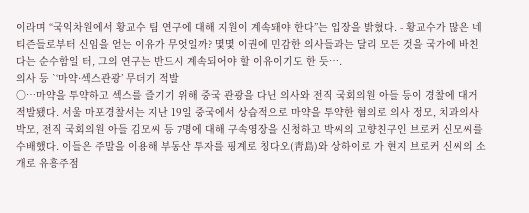이라며 “국익차원에서 황교수 팀 연구에 대해 지원이 계속돼야 한다”는 입장을 밝혔다. - 황교수가 많은 네티즌들로부터 신임을 얻는 이유가 무엇일까? 몇몇 이권에 민감한 의사들과는 달리 모든 것을 국가에 바친다는 순수함일 터, 그의 연구는 반드시 계속되어야 할 이유이기도 한 듯….
의사 등 `‘마약·섹스관광’ 무더기 적발
○…마약을 투약하고 섹스를 즐기기 위해 중국 관광을 다닌 의사와 전직 국회의원 아들 등이 경찰에 대거 적발됐다. 서울 마포경찰서는 지난 19일 중국에서 상습적으로 마약을 투약한 혐의로 의사 정모, 치과의사 박모, 전직 국회의원 아들 김모씨 등 7명에 대해 구속영장을 신청하고 박씨의 고향친구인 브로커 신모씨를 수배했다. 이들은 주말을 이용해 부동산 투자를 핑계로 칭다오(靑島)와 상하이로 가 현지 브로커 신씨의 소개로 유흥주점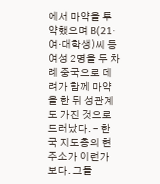에서 마약을 투약했으며 B(21·여·대학생)씨 등 여성 2명을 두 차례 중국으로 데려가 함께 마약을 한 뒤 성관계도 가진 것으로 드러났다. - 한국 지도층의 현 주소가 이런가 보다. 그들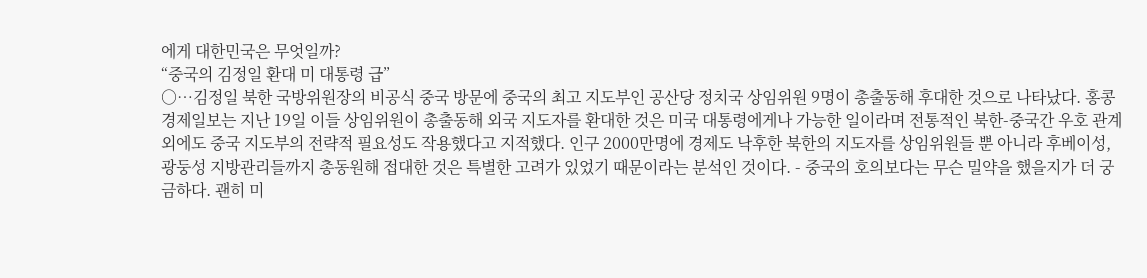에게 대한민국은 무엇일까?
“중국의 김정일 환대 미 대통령 급”
○…김정일 북한 국방위원장의 비공식 중국 방문에 중국의 최고 지도부인 공산당 정치국 상임위원 9명이 총출동해 후대한 것으로 나타났다. 홍콩 경제일보는 지난 19일 이들 상임위원이 총출동해 외국 지도자를 환대한 것은 미국 대통령에게나 가능한 일이라며 전통적인 북한-중국간 우호 관계 외에도 중국 지도부의 전략적 필요성도 작용했다고 지적했다. 인구 2000만명에 경제도 낙후한 북한의 지도자를 상임위원들 뿐 아니라 후베이성, 광둥성 지방관리들까지 총동원해 접대한 것은 특별한 고려가 있었기 때문이라는 분석인 것이다. - 중국의 호의보다는 무슨 밀약을 했을지가 더 궁금하다. 괜히 미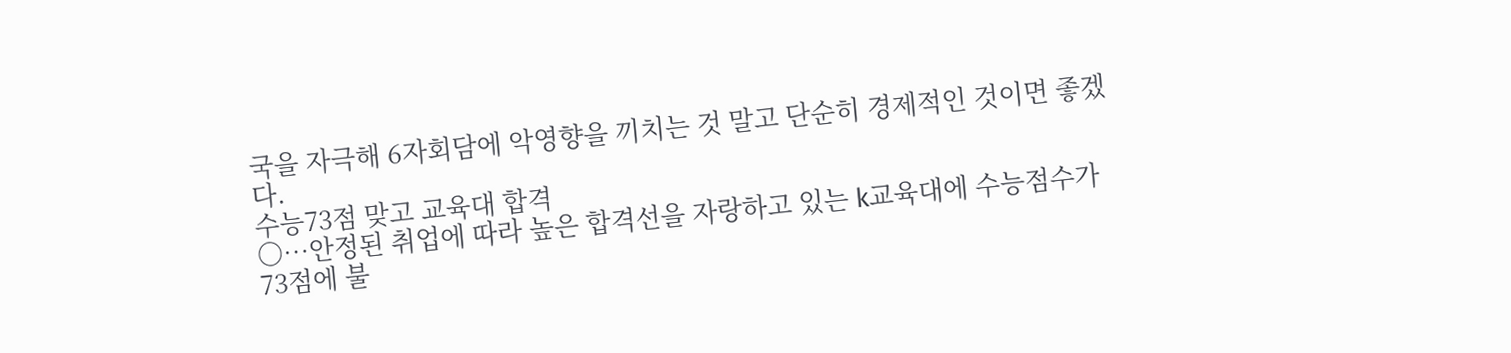국을 자극해 6자회담에 악영향을 끼치는 것 말고 단순히 경제적인 것이면 좋겠다.
수능73점 맞고 교육대 합격
○…안정된 취업에 따라 높은 합격선을 자랑하고 있는 k교육대에 수능점수가 73점에 불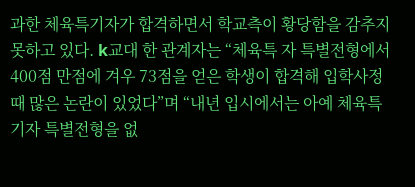과한 체육특기자가 합격하면서 학교측이 황당함을 감추지 못하고 있다. k교대 한 관계자는 “체육특 자 특별전형에서 400점 만점에 겨우 73점을 얻은 학생이 합격해 입학사정 때 많은 논란이 있었다”며 “내년 입시에서는 아예 체육특기자 특별전형을 없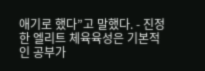애기로 했다”고 말했다. - 진정한 엘리트 체육육성은 기본적인 공부가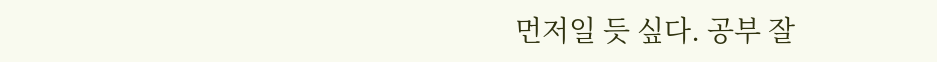먼저일 듯 싶다. 공부 잘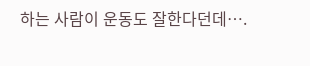하는 사람이 운동도 잘한다던데….